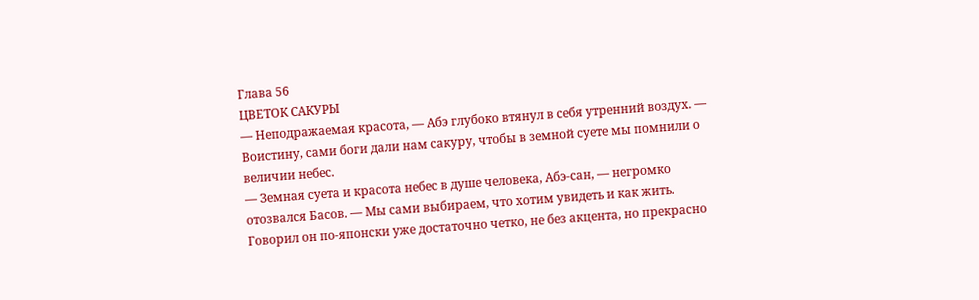Глава 56
ЦВЕТОК САКУРЫ
— Неподражаемая красота, — Абэ глубоко втянул в себя утренний воздух. — Воистину, сами боги дали нам сакуру, чтобы в земной суете мы помнили о величии небес.
— Земная суета и красота небес в душе человека, Абэ-сан, — негромко отозвался Басов. — Мы сами выбираем, что хотим увидеть и как жить.
Говорил он по-японски уже достаточно четко, не без акцента, но прекрасно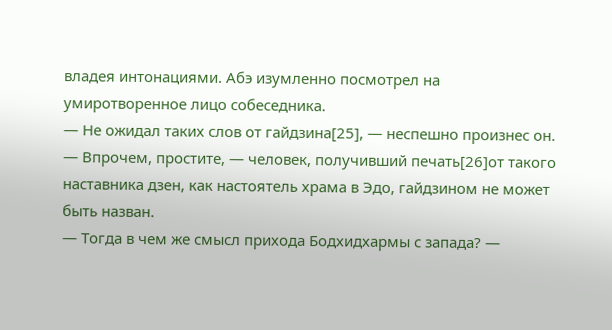владея интонациями. Абэ изумленно посмотрел на умиротворенное лицо собеседника.
— Не ожидал таких слов от гайдзина[25], — неспешно произнес он. — Впрочем, простите, — человек, получивший печать[26]от такого наставника дзен, как настоятель храма в Эдо, гайдзином не может быть назван.
— Тогда в чем же смысл прихода Бодхидхармы с запада? —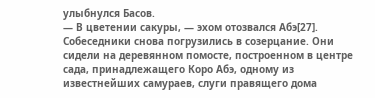улыбнулся Басов.
— В цветении сакуры, — эхом отозвался Абэ[27]. Собеседники снова погрузились в созерцание. Они сидели на деревянном помосте, построенном в центре сада, принадлежащего Коро Абэ, одному из известнейших самураев, слуги правящего дома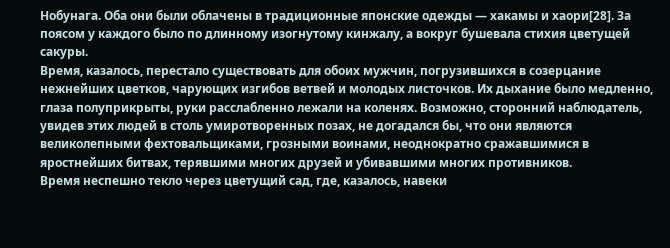Нобунага. Оба они были облачены в традиционные японские одежды — хакамы и хаори[28]. За поясом у каждого было по длинному изогнутому кинжалу, а вокруг бушевала стихия цветущей сакуры.
Время, казалось, перестало существовать для обоих мужчин, погрузившихся в созерцание нежнейших цветков, чарующих изгибов ветвей и молодых листочков. Их дыхание было медленно, глаза полуприкрыты, руки расслабленно лежали на коленях. Возможно, сторонний наблюдатель, увидев этих людей в столь умиротворенных позах, не догадался бы, что они являются великолепными фехтовальщиками, грозными воинами, неоднократно сражавшимися в яростнейших битвах, терявшими многих друзей и убивавшими многих противников.
Время неспешно текло через цветущий сад, где, казалось, навеки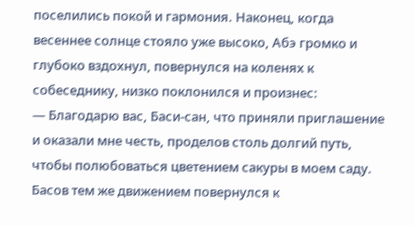поселились покой и гармония. Наконец, когда весеннее солнце стояло уже высоко, Абэ громко и глубоко вздохнул, повернулся на коленях к собеседнику, низко поклонился и произнес:
— Благодарю вас, Баси-сан, что приняли приглашение и оказали мне честь, проделов столь долгий путь, чтобы полюбоваться цветением сакуры в моем саду.
Басов тем же движением повернулся к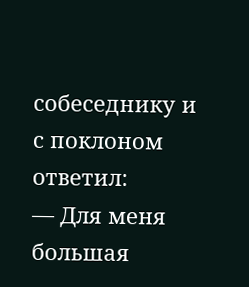собеседнику и с поклоном ответил:
— Для меня большая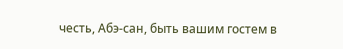честь, Абэ-сан, быть вашим гостем в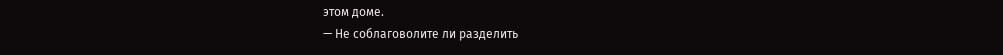этом доме.
— Не соблаговолите ли разделить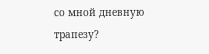со мной дневную трапезу?